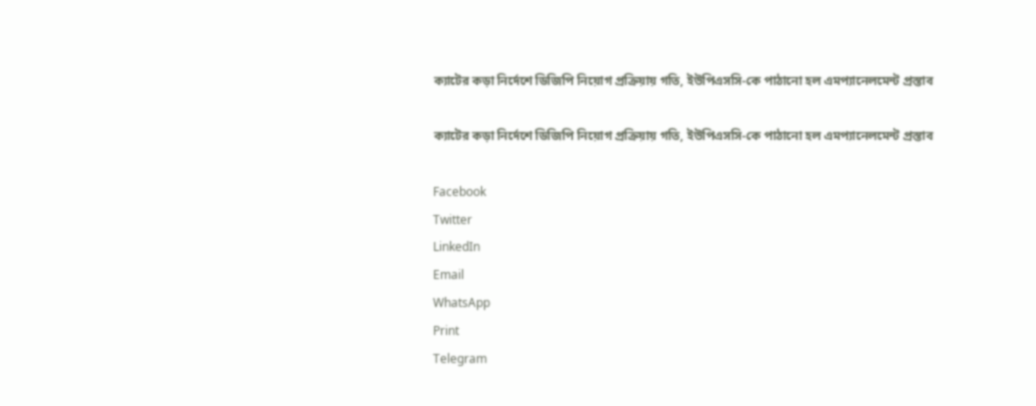ক্যাটের কড়া নির্দেশে ডিজিপি নিয়োগ প্রক্রিয়ায় গতি, ইউপিএসসি-কে পাঠানো হল এমপ্যানেলমেন্ট প্রস্তাব

ক্যাটের কড়া নির্দেশে ডিজিপি নিয়োগ প্রক্রিয়ায় গতি, ইউপিএসসি-কে পাঠানো হল এমপ্যানেলমেন্ট প্রস্তাব

Facebook
Twitter
LinkedIn
Email
WhatsApp
Print
Telegram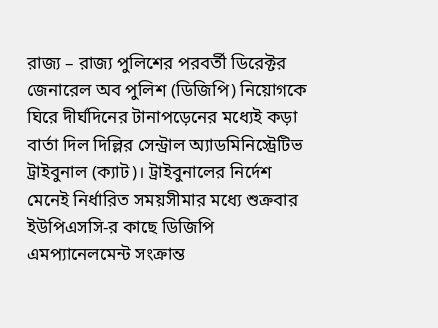রাজ্য – রাজ্য পুলিশের পরবর্তী ডিরেক্টর জেনারেল অব পুলিশ (ডিজিপি) নিয়োগকে ঘিরে দীর্ঘদিনের টানাপড়েনের মধ্যেই কড়া বার্তা দিল দিল্লির সেন্ট্রাল অ্যাডমিনিস্ট্রেটিভ ট্রাইবুনাল (ক্যাট)। ট্রাইবুনালের নির্দেশ মেনেই নির্ধারিত সময়সীমার মধ্যে শুক্রবার ইউপিএসসি-র কাছে ডিজিপি এমপ্যানেলমেন্ট সংক্রান্ত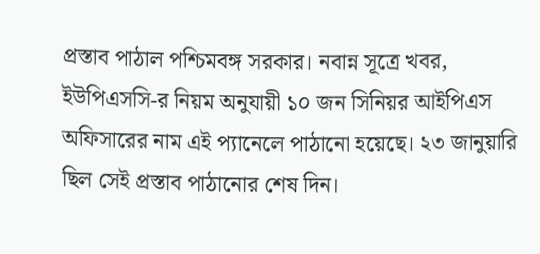প্রস্তাব পাঠাল পশ্চিমবঙ্গ সরকার। নবান্ন সূত্রে খবর, ইউপিএসসি-র নিয়ম অনুযায়ী ১০ জন সিনিয়র আইপিএস অফিসারের নাম এই প্যানেলে পাঠানো হয়েছে। ২৩ জানুয়ারি ছিল সেই প্রস্তাব পাঠানোর শেষ দিন।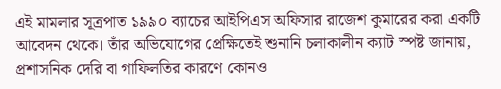এই মামলার সূত্রপাত ১৯৯০ ব্যাচের আইপিএস অফিসার রাজেশ কুমারের করা একটি আবেদন থেকে। তাঁর অভিযোগের প্রেক্ষিতেই শুনানি চলাকালীন ক্যাট স্পষ্ট জানায়, প্রশাসনিক দেরি বা গাফিলতির কারণে কোনও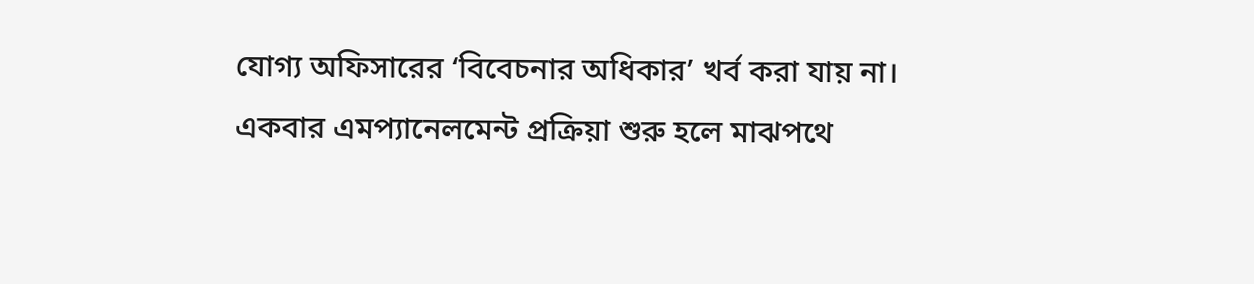যোগ্য অফিসারের ‘বিবেচনার অধিকার’ খর্ব করা যায় না। একবার এমপ্যানেলমেন্ট প্রক্রিয়া শুরু হলে মাঝপথে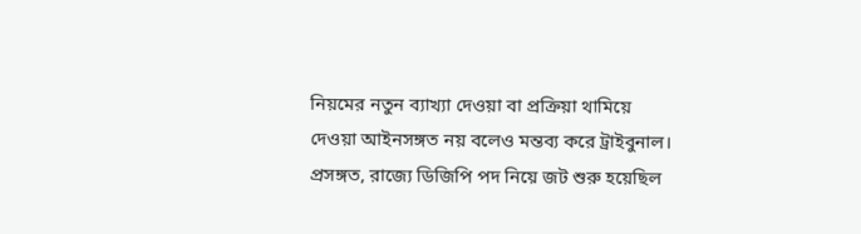নিয়মের নতুন ব্যাখ্যা দেওয়া বা প্রক্রিয়া থামিয়ে দেওয়া আইনসঙ্গত নয় বলেও মন্তব্য করে ট্রাইবুনাল।
প্রসঙ্গত, রাজ্যে ডিজিপি পদ নিয়ে জট শুরু হয়েছিল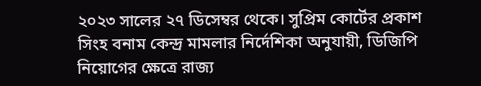২০২৩ সালের ২৭ ডিসেম্বর থেকে। সুপ্রিম কোর্টের প্রকাশ সিংহ বনাম কেন্দ্র মামলার নির্দেশিকা অনুযায়ী, ডিজিপি নিয়োগের ক্ষেত্রে রাজ্য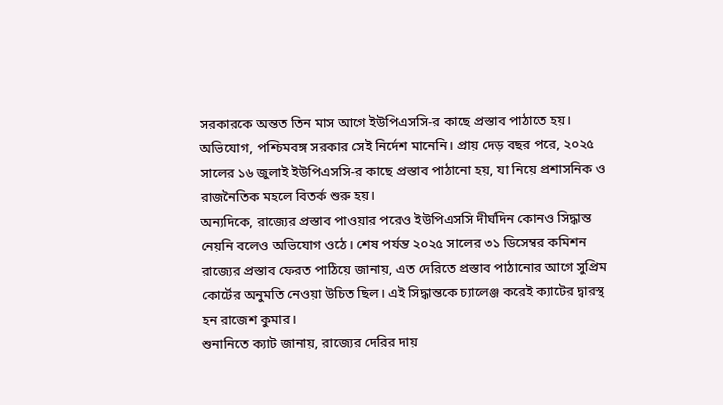সরকারকে অন্তত তিন মাস আগে ইউপিএসসি-র কাছে প্রস্তাব পাঠাতে হয়। অভিযোগ, পশ্চিমবঙ্গ সরকার সেই নির্দেশ মানেনি। প্রায় দেড় বছর পরে, ২০২৫ সালের ১৬ জুলাই ইউপিএসসি-র কাছে প্রস্তাব পাঠানো হয়, যা নিয়ে প্রশাসনিক ও রাজনৈতিক মহলে বিতর্ক শুরু হয়।
অন্যদিকে, রাজ্যের প্রস্তাব পাওয়ার পরেও ইউপিএসসি দীর্ঘদিন কোনও সিদ্ধান্ত নেয়নি বলেও অভিযোগ ওঠে। শেষ পর্যন্ত ২০২৫ সালের ৩১ ডিসেম্বর কমিশন রাজ্যের প্রস্তাব ফেরত পাঠিয়ে জানায়, এত দেরিতে প্রস্তাব পাঠানোর আগে সুপ্রিম কোর্টের অনুমতি নেওয়া উচিত ছিল। এই সিদ্ধান্তকে চ্যালেঞ্জ করেই ক্যাটের দ্বারস্থ হন রাজেশ কুমার।
শুনানিতে ক্যাট জানায়, রাজ্যের দেরির দায়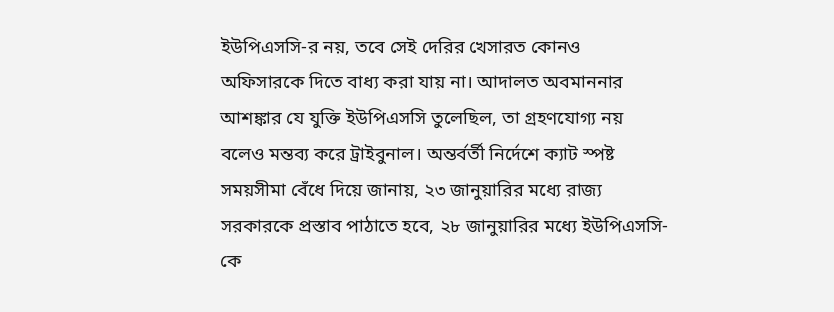ইউপিএসসি-র নয়, তবে সেই দেরির খেসারত কোনও অফিসারকে দিতে বাধ্য করা যায় না। আদালত অবমাননার আশঙ্কার যে যুক্তি ইউপিএসসি তুলেছিল, তা গ্রহণযোগ্য নয় বলেও মন্তব্য করে ট্রাইবুনাল। অন্তর্বর্তী নির্দেশে ক্যাট স্পষ্ট সময়সীমা বেঁধে দিয়ে জানায়, ২৩ জানুয়ারির মধ্যে রাজ্য সরকারকে প্রস্তাব পাঠাতে হবে, ২৮ জানুয়ারির মধ্যে ইউপিএসসি-কে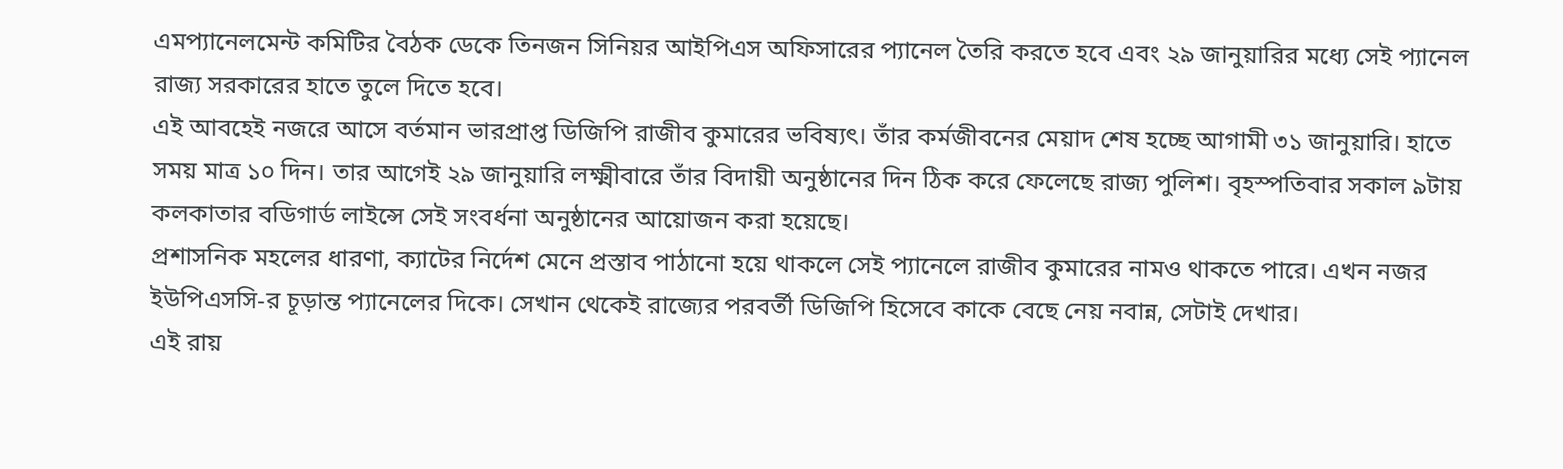এমপ্যানেলমেন্ট কমিটির বৈঠক ডেকে তিনজন সিনিয়র আইপিএস অফিসারের প্যানেল তৈরি করতে হবে এবং ২৯ জানুয়ারির মধ্যে সেই প্যানেল রাজ্য সরকারের হাতে তুলে দিতে হবে।
এই আবহেই নজরে আসে বর্তমান ভারপ্রাপ্ত ডিজিপি রাজীব কুমারের ভবিষ্যৎ। তাঁর কর্মজীবনের মেয়াদ শেষ হচ্ছে আগামী ৩১ জানুয়ারি। হাতে সময় মাত্র ১০ দিন। তার আগেই ২৯ জানুয়ারি লক্ষ্মীবারে তাঁর বিদায়ী অনুষ্ঠানের দিন ঠিক করে ফেলেছে রাজ্য পুলিশ। বৃহস্পতিবার সকাল ৯টায় কলকাতার বডিগার্ড লাইন্সে সেই সংবর্ধনা অনুষ্ঠানের আয়োজন করা হয়েছে।
প্রশাসনিক মহলের ধারণা, ক্যাটের নির্দেশ মেনে প্রস্তাব পাঠানো হয়ে থাকলে সেই প্যানেলে রাজীব কুমারের নামও থাকতে পারে। এখন নজর ইউপিএসসি-র চূড়ান্ত প্যানেলের দিকে। সেখান থেকেই রাজ্যের পরবর্তী ডিজিপি হিসেবে কাকে বেছে নেয় নবান্ন, সেটাই দেখার।
এই রায়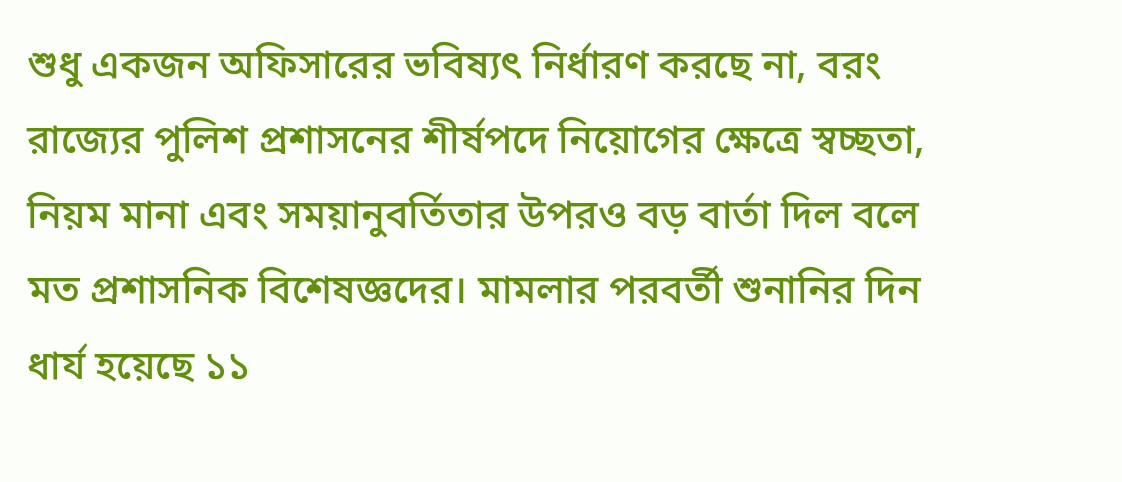শুধু একজন অফিসারের ভবিষ্যৎ নির্ধারণ করছে না, বরং রাজ্যের পুলিশ প্রশাসনের শীর্ষপদে নিয়োগের ক্ষেত্রে স্বচ্ছতা, নিয়ম মানা এবং সময়ানুবর্তিতার উপরও বড় বার্তা দিল বলে মত প্রশাসনিক বিশেষজ্ঞদের। মামলার পরবর্তী শুনানির দিন ধার্য হয়েছে ১১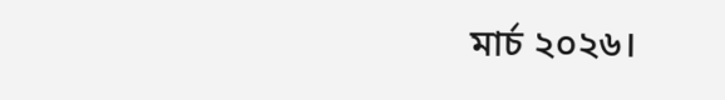মার্চ ২০২৬।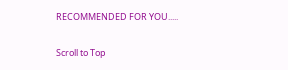RECOMMENDED FOR YOU.....

Scroll to Top